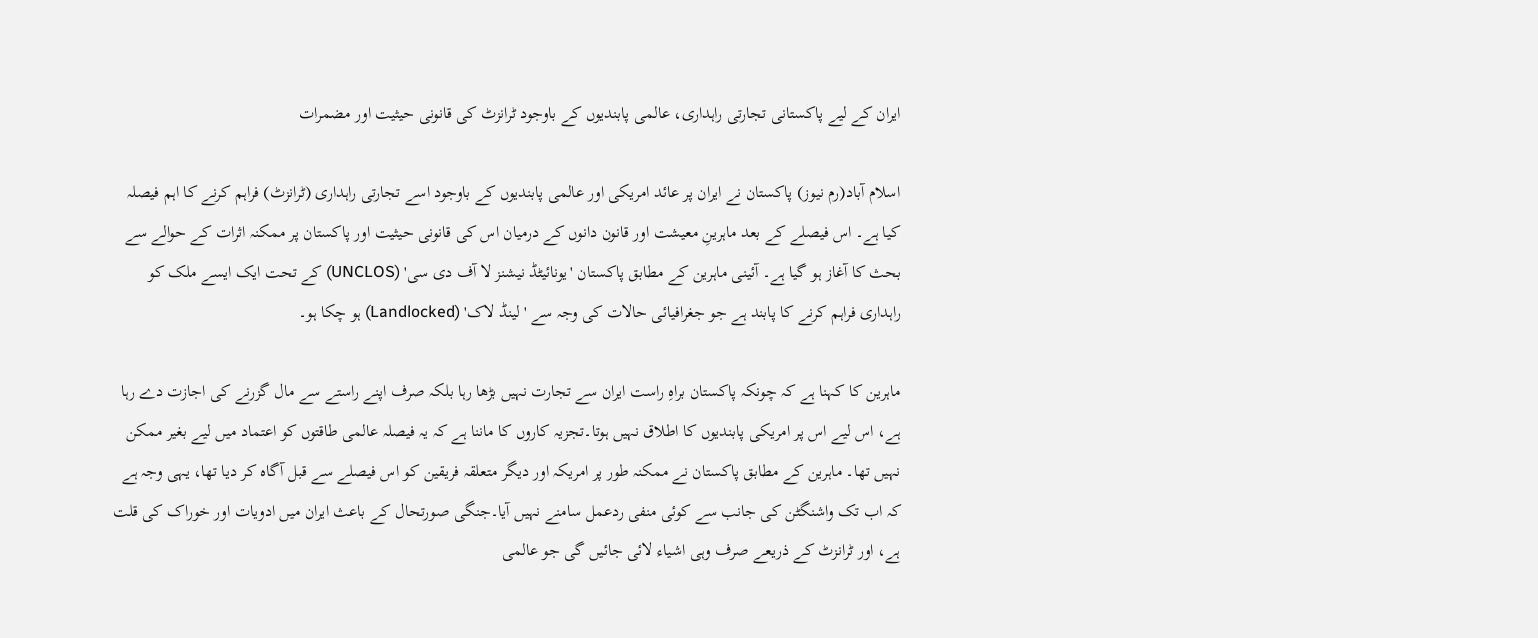ایران کے لیے پاکستانی تجارتی راہداری، عالمی پابندیوں کے باوجود ٹرانزٹ کی قانونی حیثیت اور مضمرات

اسلام آباد(رم نیوز) پاکستان نے ایران پر عائد امریکی اور عالمی پابندیوں کے باوجود اسے تجارتی راہداری (ٹرانزٹ) فراہم کرنے کا اہم فیصلہ کیا ہے۔ اس فیصلے کے بعد ماہرینِ معیشت اور قانون دانوں کے درمیان اس کی قانونی حیثیت اور پاکستان پر ممکنہ اثرات کے حوالے سے بحث کا آغاز ہو گیا ہے۔ آئینی ماہرین کے مطابق پاکستان 'یونائیٹڈ نیشنز لا آف دی سی' (UNCLOS) کے تحت ایک ایسے ملک کو راہداری فراہم کرنے کا پابند ہے جو جغرافیائی حالات کی وجہ سے 'لینڈ لاک' (Landlocked) ہو چکا ہو۔

ماہرین کا کہنا ہے کہ چونکہ پاکستان براہِ راست ایران سے تجارت نہیں بڑھا رہا بلکہ صرف اپنے راستے سے مال گزرنے کی اجازت دے رہا ہے، اس لیے اس پر امریکی پابندیوں کا اطلاق نہیں ہوتا۔تجزیہ کاروں کا ماننا ہے کہ یہ فیصلہ عالمی طاقتوں کو اعتماد میں لیے بغیر ممکن نہیں تھا۔ ماہرین کے مطابق پاکستان نے ممکنہ طور پر امریکہ اور دیگر متعلقہ فریقین کو اس فیصلے سے قبل آگاہ کر دیا تھا، یہی وجہ ہے کہ اب تک واشنگٹن کی جانب سے کوئی منفی ردعمل سامنے نہیں آیا۔جنگی صورتحال کے باعث ایران میں ادویات اور خوراک کی قلت ہے، اور ٹرانزٹ کے ذریعے صرف وہی اشیاء لائی جائیں گی جو عالمی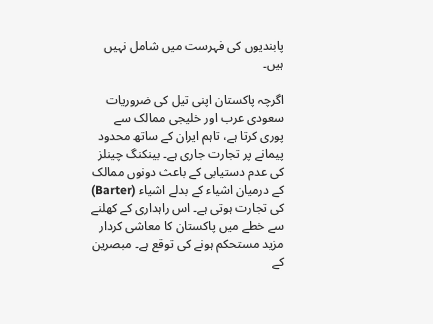پابندیوں کی فہرست میں شامل نہیں ہیں۔

اگرچہ پاکستان اپنی تیل کی ضروریات سعودی عرب اور خلیجی ممالک سے پوری کرتا ہے، تاہم ایران کے ساتھ محدود پیمانے پر تجارت جاری ہے۔ بینکنگ چینلز کی عدم دستیابی کے باعث دونوں ممالک کے درمیان اشیاء کے بدلے اشیاء (Barter) کی تجارت ہوتی ہے۔ اس راہداری کے کھلنے سے خطے میں پاکستان کا معاشی کردار مزید مستحکم ہونے کی توقع ہے۔ مبصرین کے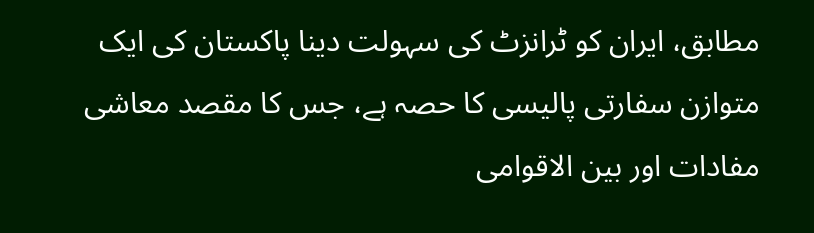مطابق، ایران کو ٹرانزٹ کی سہولت دینا پاکستان کی ایک متوازن سفارتی پالیسی کا حصہ ہے، جس کا مقصد معاشی مفادات اور بین الاقوامی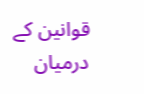قوانین کے درمیان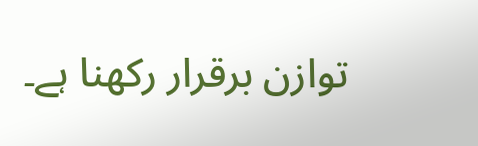توازن برقرار رکھنا ہے۔